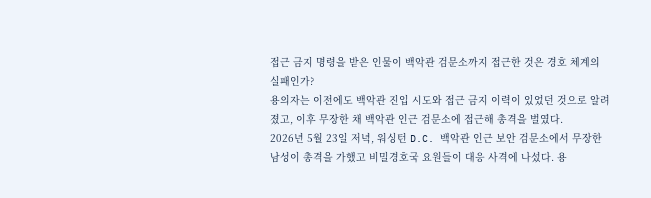접근 금지 명령을 받은 인물이 백악관 검문소까지 접근한 것은 경호 체계의 실패인가?
용의자는 이전에도 백악관 진입 시도와 접근 금지 이력이 있었던 것으로 알려졌고, 이후 무장한 채 백악관 인근 검문소에 접근해 총격을 벌였다.
2026년 5월 23일 저녁, 워싱턴 D.C. 백악관 인근 보안 검문소에서 무장한 남성이 총격을 가했고 비밀경호국 요원들이 대응 사격에 나섰다. 용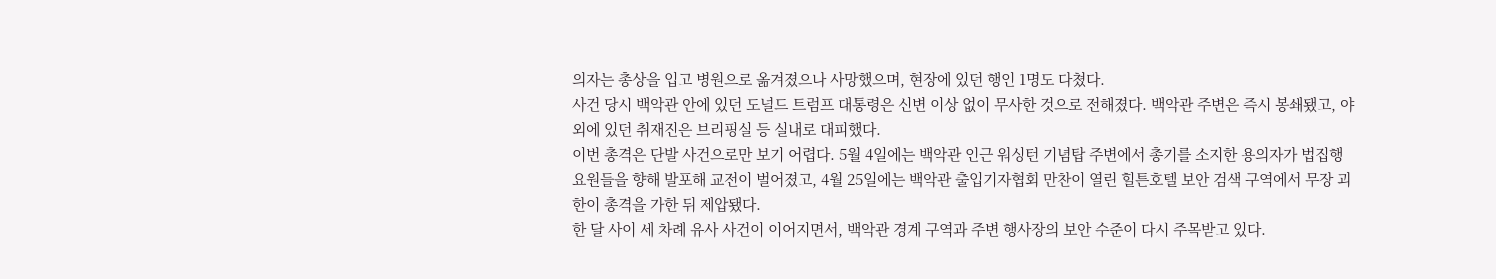의자는 총상을 입고 병원으로 옮겨졌으나 사망했으며, 현장에 있던 행인 1명도 다쳤다.
사건 당시 백악관 안에 있던 도널드 트럼프 대통령은 신변 이상 없이 무사한 것으로 전해졌다. 백악관 주변은 즉시 봉쇄됐고, 야외에 있던 취재진은 브리핑실 등 실내로 대피했다.
이번 총격은 단발 사건으로만 보기 어렵다. 5월 4일에는 백악관 인근 워싱턴 기념탑 주변에서 총기를 소지한 용의자가 법집행 요원들을 향해 발포해 교전이 벌어졌고, 4월 25일에는 백악관 출입기자협회 만찬이 열린 힐튼호텔 보안 검색 구역에서 무장 괴한이 총격을 가한 뒤 제압됐다.
한 달 사이 세 차례 유사 사건이 이어지면서, 백악관 경계 구역과 주변 행사장의 보안 수준이 다시 주목받고 있다.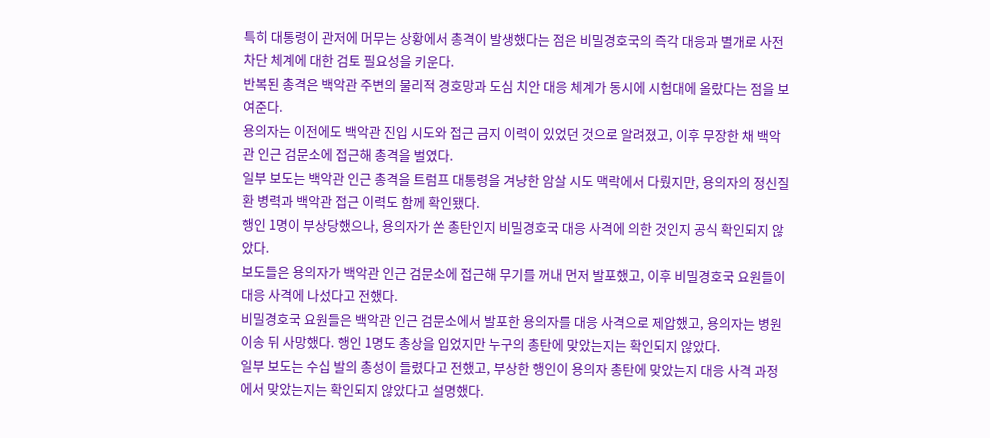특히 대통령이 관저에 머무는 상황에서 총격이 발생했다는 점은 비밀경호국의 즉각 대응과 별개로 사전 차단 체계에 대한 검토 필요성을 키운다.
반복된 총격은 백악관 주변의 물리적 경호망과 도심 치안 대응 체계가 동시에 시험대에 올랐다는 점을 보여준다.
용의자는 이전에도 백악관 진입 시도와 접근 금지 이력이 있었던 것으로 알려졌고, 이후 무장한 채 백악관 인근 검문소에 접근해 총격을 벌였다.
일부 보도는 백악관 인근 총격을 트럼프 대통령을 겨냥한 암살 시도 맥락에서 다뤘지만, 용의자의 정신질환 병력과 백악관 접근 이력도 함께 확인됐다.
행인 1명이 부상당했으나, 용의자가 쏜 총탄인지 비밀경호국 대응 사격에 의한 것인지 공식 확인되지 않았다.
보도들은 용의자가 백악관 인근 검문소에 접근해 무기를 꺼내 먼저 발포했고, 이후 비밀경호국 요원들이 대응 사격에 나섰다고 전했다.
비밀경호국 요원들은 백악관 인근 검문소에서 발포한 용의자를 대응 사격으로 제압했고, 용의자는 병원 이송 뒤 사망했다. 행인 1명도 총상을 입었지만 누구의 총탄에 맞았는지는 확인되지 않았다.
일부 보도는 수십 발의 총성이 들렸다고 전했고, 부상한 행인이 용의자 총탄에 맞았는지 대응 사격 과정에서 맞았는지는 확인되지 않았다고 설명했다.